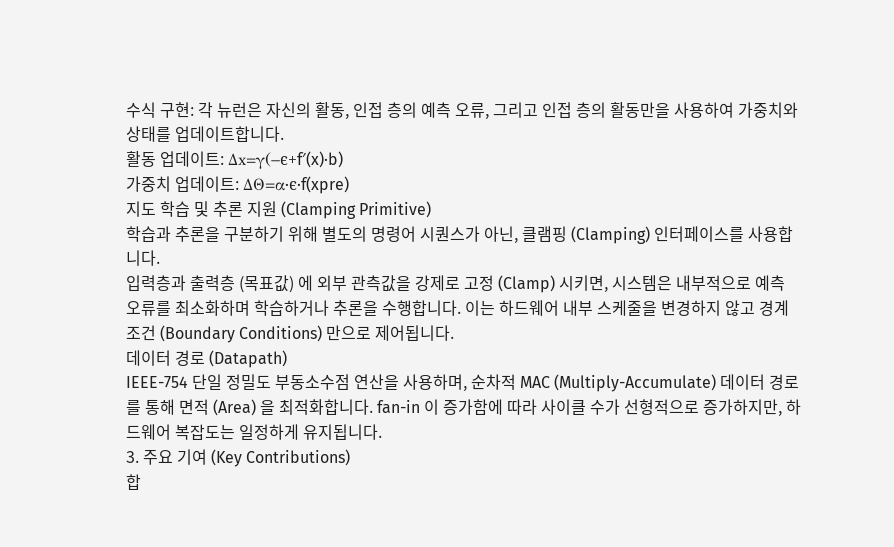수식 구현: 각 뉴런은 자신의 활동, 인접 층의 예측 오류, 그리고 인접 층의 활동만을 사용하여 가중치와 상태를 업데이트합니다.
활동 업데이트: Δx=γ(−ϵ+f′(x)⋅b)
가중치 업데이트: ΔΘ=α⋅ϵ⋅f(xpre)
지도 학습 및 추론 지원 (Clamping Primitive)
학습과 추론을 구분하기 위해 별도의 명령어 시퀀스가 아닌, 클램핑 (Clamping) 인터페이스를 사용합니다.
입력층과 출력층 (목표값) 에 외부 관측값을 강제로 고정 (Clamp) 시키면, 시스템은 내부적으로 예측 오류를 최소화하며 학습하거나 추론을 수행합니다. 이는 하드웨어 내부 스케줄을 변경하지 않고 경계 조건 (Boundary Conditions) 만으로 제어됩니다.
데이터 경로 (Datapath)
IEEE-754 단일 정밀도 부동소수점 연산을 사용하며, 순차적 MAC (Multiply-Accumulate) 데이터 경로를 통해 면적 (Area) 을 최적화합니다. fan-in 이 증가함에 따라 사이클 수가 선형적으로 증가하지만, 하드웨어 복잡도는 일정하게 유지됩니다.
3. 주요 기여 (Key Contributions)
합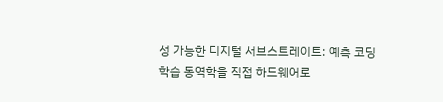성 가능한 디지털 서브스트레이트: 예측 코딩 학습 동역학을 직접 하드웨어로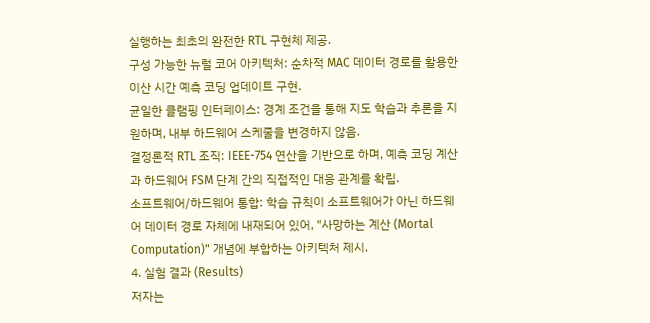실행하는 최초의 완전한 RTL 구현체 제공.
구성 가능한 뉴럴 코어 아키텍처: 순차적 MAC 데이터 경로를 활용한 이산 시간 예측 코딩 업데이트 구현.
균일한 클램핑 인터페이스: 경계 조건을 통해 지도 학습과 추론을 지원하며, 내부 하드웨어 스케줄을 변경하지 않음.
결정론적 RTL 조직: IEEE-754 연산을 기반으로 하며, 예측 코딩 계산과 하드웨어 FSM 단계 간의 직접적인 대응 관계를 확립.
소프트웨어/하드웨어 통합: 학습 규칙이 소프트웨어가 아닌 하드웨어 데이터 경로 자체에 내재되어 있어, "사망하는 계산 (Mortal Computation)" 개념에 부합하는 아키텍처 제시.
4. 실험 결과 (Results)
저자는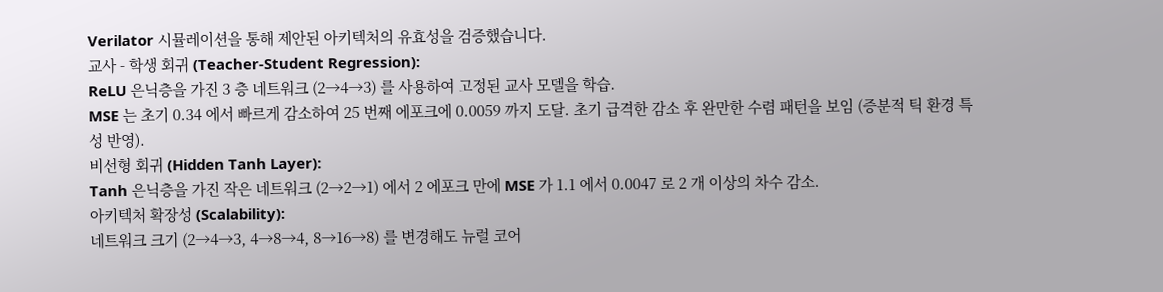Verilator 시뮬레이션을 통해 제안된 아키텍처의 유효성을 검증했습니다.
교사 - 학생 회귀 (Teacher-Student Regression):
ReLU 은닉층을 가진 3 층 네트워크 (2→4→3) 를 사용하여 고정된 교사 모델을 학습.
MSE 는 초기 0.34 에서 빠르게 감소하여 25 번째 에포크에 0.0059 까지 도달. 초기 급격한 감소 후 완만한 수렴 패턴을 보임 (증분적 틱 환경 특성 반영).
비선형 회귀 (Hidden Tanh Layer):
Tanh 은닉층을 가진 작은 네트워크 (2→2→1) 에서 2 에포크 만에 MSE 가 1.1 에서 0.0047 로 2 개 이상의 차수 감소.
아키텍처 확장성 (Scalability):
네트워크 크기 (2→4→3, 4→8→4, 8→16→8) 를 변경해도 뉴럴 코어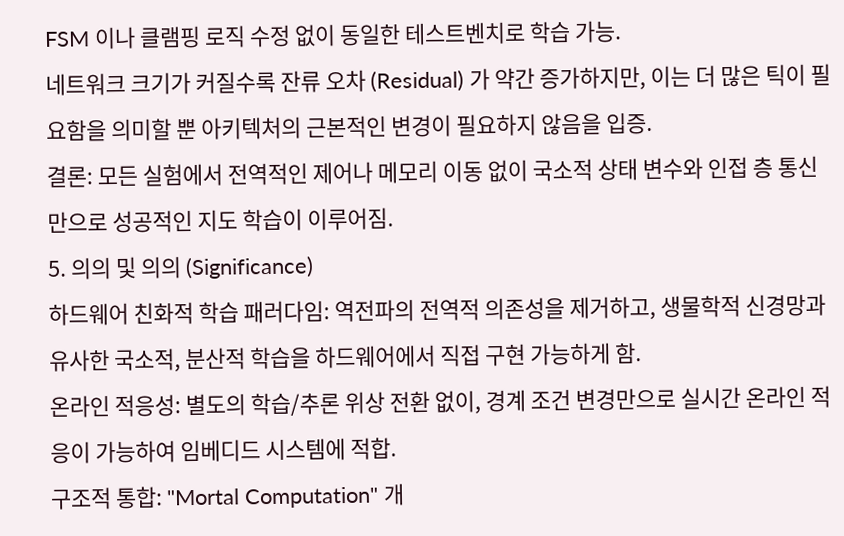FSM 이나 클램핑 로직 수정 없이 동일한 테스트벤치로 학습 가능.
네트워크 크기가 커질수록 잔류 오차 (Residual) 가 약간 증가하지만, 이는 더 많은 틱이 필요함을 의미할 뿐 아키텍처의 근본적인 변경이 필요하지 않음을 입증.
결론: 모든 실험에서 전역적인 제어나 메모리 이동 없이 국소적 상태 변수와 인접 층 통신만으로 성공적인 지도 학습이 이루어짐.
5. 의의 및 의의 (Significance)
하드웨어 친화적 학습 패러다임: 역전파의 전역적 의존성을 제거하고, 생물학적 신경망과 유사한 국소적, 분산적 학습을 하드웨어에서 직접 구현 가능하게 함.
온라인 적응성: 별도의 학습/추론 위상 전환 없이, 경계 조건 변경만으로 실시간 온라인 적응이 가능하여 임베디드 시스템에 적합.
구조적 통합: "Mortal Computation" 개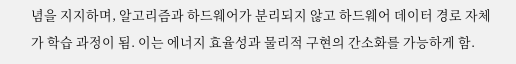념을 지지하며, 알고리즘과 하드웨어가 분리되지 않고 하드웨어 데이터 경로 자체가 학습 과정이 됨. 이는 에너지 효율성과 물리적 구현의 간소화를 가능하게 함.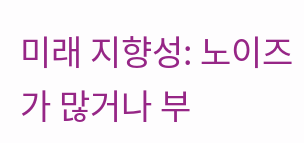미래 지향성: 노이즈가 많거나 부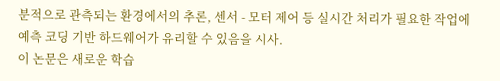분적으로 관측되는 환경에서의 추론, 센서 - 모터 제어 등 실시간 처리가 필요한 작업에 예측 코딩 기반 하드웨어가 유리할 수 있음을 시사.
이 논문은 새로운 학습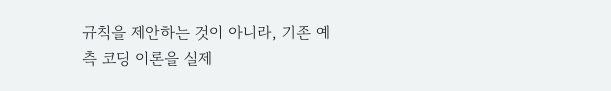규칙을 제안하는 것이 아니라, 기존 예측 코딩 이론을 실제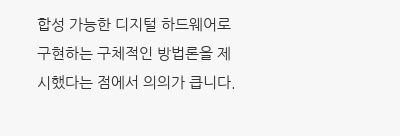합성 가능한 디지털 하드웨어로 구현하는 구체적인 방법론을 제시했다는 점에서 의의가 큽니다.